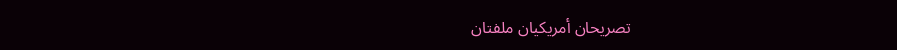تصريحان أمريكيان ملفتان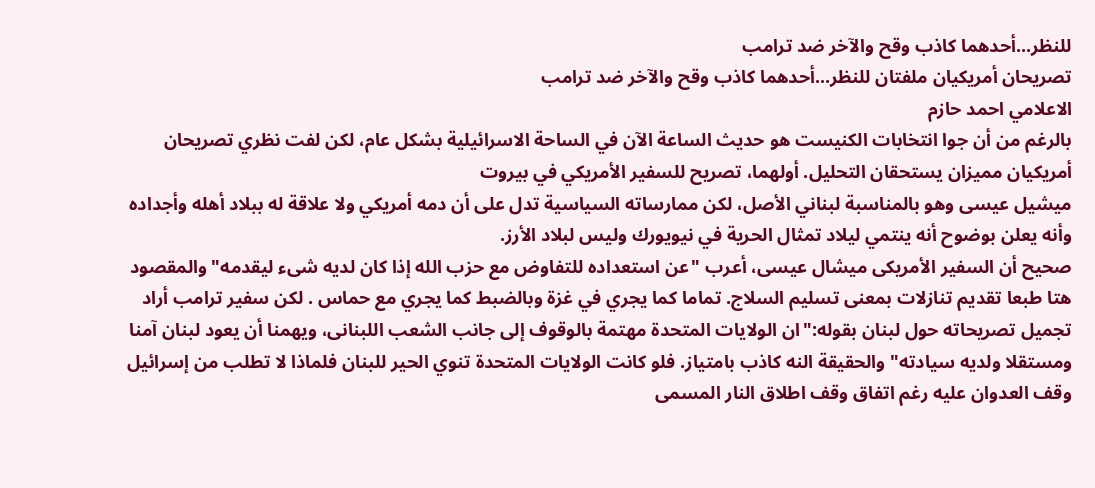للنظر...أحدهما كاذب وقح والآخر ضد ترامب
تصريحان أمريكيان ملفتان للنظر...أحدهما كاذب وقح والآخر ضد ترامب
الاعلامي احمد حازم
بالرغم من أن جوا انتخابات الكنيست هو حديث الساعة الآن في الساحة الاسرائيلية بشكل عام، لكن لفت نظري تصريحان أمريكيان مميزان يستحقان التحليل. أولهما، تصريح للسفير الأمريكي في بيروت
ميشيل عيسى وهو بالمناسبة لبناني الأصل، لكن ممارساته السياسية تدل على أن دمه أمريكي ولا علاقة له ببلاد أهله وأجداده وأنه يعلن بوضوح أنه ينتمي ليلاد تمثال الحرية في نيويورك وليس لبلاد الأرز.
صحيح أن السفير الأمريكى ميشال عيسى، أعرب "عن استعداده للتفاوض مع حزب الله إذا كان لديه شىء ليقدمه" والمقصود هتا طبعا تقديم تنازلات بمعنى تسليم السلاج. تماما كما يجري في غزة وبالضبط كما يجري مع حماس . لكن سفير ترامب أراد تجميل تصريحاته حول لبنان بقوله:"ان الولايات المتحدة مهتمة بالوقوف إلى جانب الشعب اللبنانى، ويهمنا أن يعود لبنان آمنا ومستقلا ولديه سيادته" والحقيقة النه كاذب بامتياز. فلو كانت الولايات المتحدة تنوي الحير للبنان فلماذا لا تطلب من إسرائيل وقف العدوان عليه رغم اتفاق وقف اطلاق النار المسمى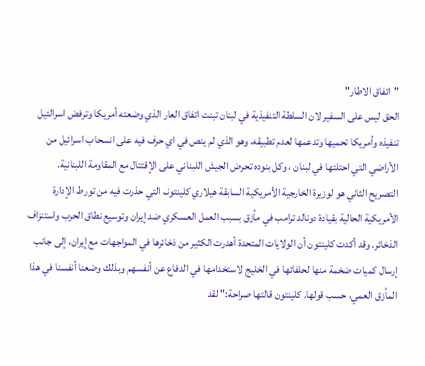"اتفاق الاطار"
الحق ليس على السفير لان السلطة التنفيذية في لبنان تبنت اتفاق العار الذي وضعته أمريكا وترفض اسرالئيل تنفيذه وأمريكا تحميها وتدعمها لعدم تطبيقه، وهو الذي لم ينص في اي حرف فيه على انسحاب اسرائيل من الأراضي التي احتلتها في لبنان ، وكل بنوده تحرض الجيش اللبناني على الإقتتال مع المقاومة اللبنانية.
التصريح الثاني هو لوزيرة الخارجية الأمريكية السابقة هيلاري كلينتونـ، التي حذرت فيه من تورط الإدارة الأمريكية الحالية بقيادة دونالد ترامب في مأزق بسبب العمل العسكري ضد إيران وتوسيع نطاق الحرب واستنزاف الذخائر. وقد أكدت كلينتون أن الولايات المتحدة أهدرت الكثير من ذخائرها في المواجهات مع إيران، إلى جانب إرسال كميات ضخمة منها لحلفائها في الخليج لاستخدامها في الدفاع عن أنفسهم وبذلك وضعنا أنفسنا في هذا المأزق العمي، حسب قولها. كلينتون قالتها صراحة:" لقد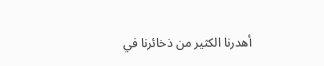أهدرنا الكثير من ذخائرنا في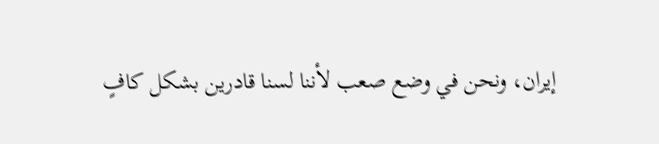إيران، ونحن في وضع صعب لأننا لسنا قادرين بشكل كافٍ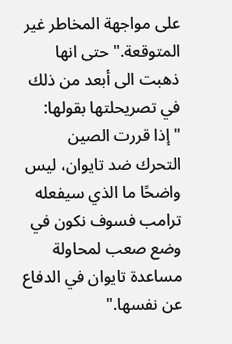على مواجهة المخاطر غير المتوقعة." حتى انها ذهبت الى أبعد من ذلك في تصريحلتها بقولها: "إذا قررت الصين التحرك ضد تايوان، ليس واضحًا ما الذي سيفعله ترامب فسوف نكون في وضع صعب لمحاولة مساعدة تايوان في الدفاع عن نفسها."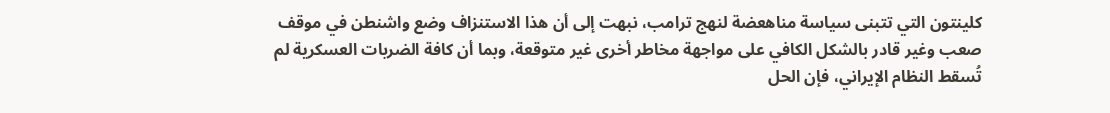كلينتون التي تتبنى سياسة مناهعضة لنهج ترامب، نبهت إلى أن هذا الاستنزاف وضع واشنطن في موقف صعب وغير قادر بالشكل الكافي على مواجهة مخاطر أخرى غير متوقعة، وبما أن كافة الضربات العسكرية لم تُسقط النظام الإيراني، فإن الحل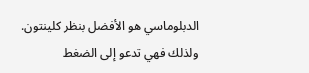الدبلوماسي هو الأفضل بنظر كلينتون. ولذلك فهي تدعو إلى الضغط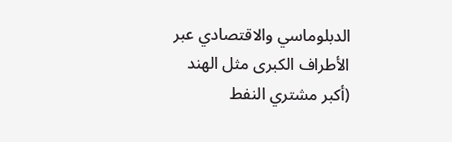الدبلوماسي والاقتصادي عبر الأطراف الكبرى مثل الهند (أكبر مشتري النفط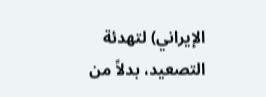الإيراني) لتهدئة التصعيد، بدلاً من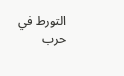التورط في حرب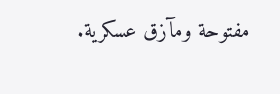مفتوحة ومآزق عسكرية.